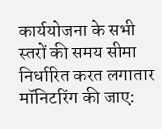कार्ययोजना के सभी स्तरों की समय सीमा निर्धारित करत लगातार मॉनिटरिंग की जाए: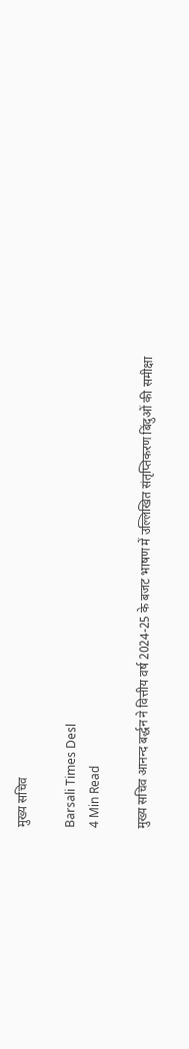मुख्य सचिव

Barsali Times Desl
4 Min Read

मुख्य सचिव आनन्द बर्द्धन ने वित्तीय वर्ष 2024-25 के बजट भाषण में उल्लिखित संतृप्तिकरण बिंदुओं की समीक्षा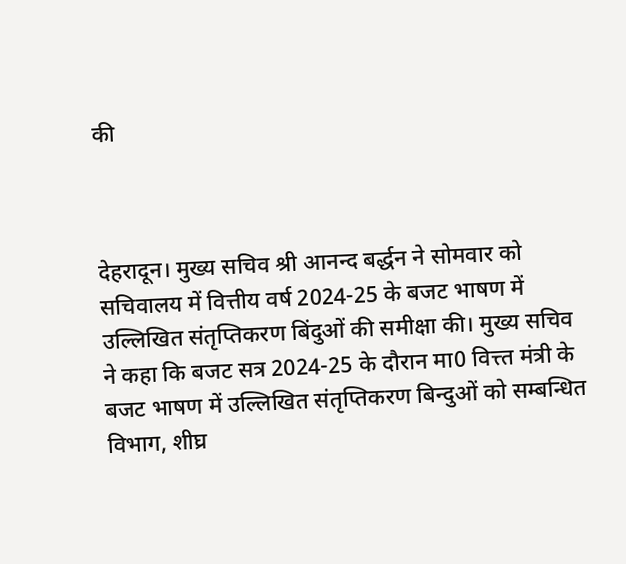की



देहरादून। मुख्य सचिव श्री आनन्द बर्द्धन ने सोमवार को सचिवालय में वित्तीय वर्ष 2024-25 के बजट भाषण में उल्लिखित संतृप्तिकरण बिंदुओं की समीक्षा की। मुख्य सचिव ने कहा कि बजट सत्र 2024-25 के दौरान मा0 वित्त्त मंत्री के बजट भाषण में उल्लिखित संतृप्तिकरण बिन्दुओं को सम्बन्धित विभाग, शीघ्र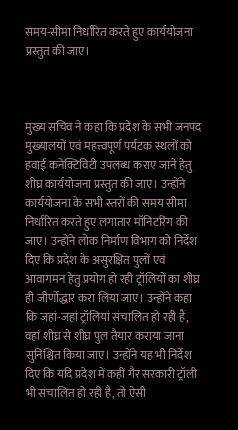समय-सीमा निर्धारित करते हुए कार्ययोजना प्रस्तुत की जाए।



मुख्य सचिव ने कहा कि प्रदेश के सभी जनपद मुख्यालयों एवं महत्त्वपूर्ण पर्यटक स्थलों को हवाई कनेक्टिविटी उपलब्ध कराए जाने हेतु शीघ्र कार्ययोजना प्रस्तुत की जाए। उन्होंने कार्ययोजना के सभी स्तरों की समय सीमा निर्धारित करते हुए लगातार मॉनिटरिंग की जाए। उन्होंने लोक निर्माण विभाग को निर्देश दिए कि प्रदेश के असुरक्षित पुलों एवं आवागमन हेतु प्रयोग हो रही ट्रॉलियों का शीघ्र ही जीर्णोद्धार करा लिया जाए। उन्होंने कहा कि जहां-जहां ट्रॉलियां संचालित हो रही हैं, वहां शीघ्र से शीघ्र पुल तैयार कराया जाना सुनिश्चित किया जाए। उन्होंने यह भी निर्देश दिए कि यदि प्रदेश में कहीं गैर सरकारी ट्रॉली भी संचालित हो रही है, तो ऐसी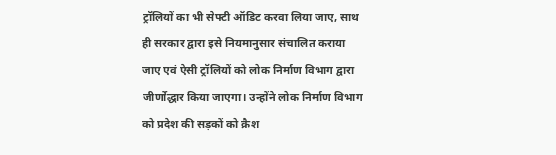ट्रॉलियों का भी सेफ्टी ऑडिट करवा लिया जाए, साथ ही सरकार द्वारा इसे नियमानुसार संचालित कराया जाए एवं ऐसी ट्रॉलियों को लोक निर्माण विभाग द्वारा जीर्णोद्धार किया जाएगा। उन्होंने लोक निर्माण विभाग को प्रदेश की सड़कों को क्रैश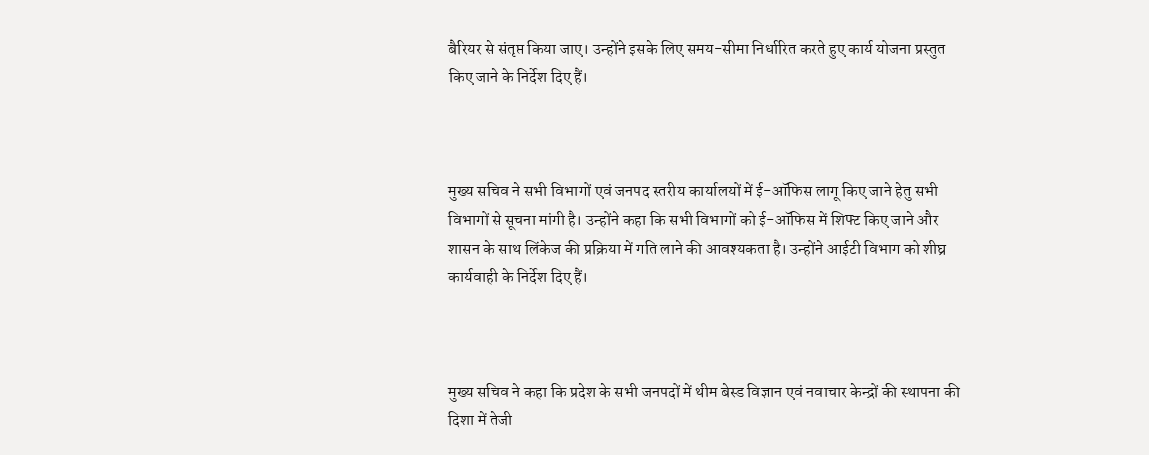बैरियर से संतृप्त किया जाए। उन्होंने इसके लिए समय-सीमा निर्धारित करते हुए कार्य योजना प्रस्तुत किए जाने के निर्देश दिए हैं।



मुख्य सचिव ने सभी विभागों एवं जनपद स्तरीय कार्यालयों में ई-ऑफिस लागू किए जाने हेतु सभी विभागों से सूचना मांगी है। उन्होंने कहा कि सभी विभागों को ई-ऑफिस में शिफ्ट किए जाने और शासन के साथ लिंकेज की प्रक्रिया में गति लाने की आवश्यकता है। उन्होंने आईटी विभाग को शीघ्र कार्यवाही के निर्देश दिए हैं।



मुख्य सचिव ने कहा कि प्रदेश के सभी जनपदों में थीम बेस्ड विज्ञान एवं नवाचार केन्द्रों की स्थापना की दिशा में तेजी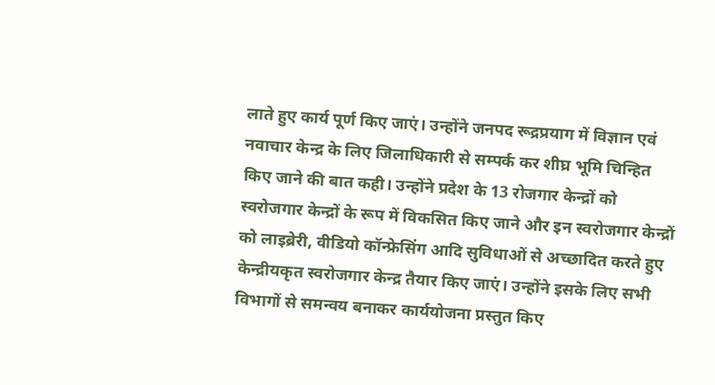लाते हुए कार्य पूर्ण किए जाएं। उन्होंने जनपद रूद्रप्रयाग में विज्ञान एवं नवाचार केन्द्र के लिए जिलाधिकारी से सम्पर्क कर शीघ्र भूमि चिन्हित किए जाने की बात कही। उन्होंने प्रदेश के 13 रोजगार केन्द्रों को स्वरोजगार केन्द्रों के रूप में विकसित किए जाने और इन स्वरोजगार केन्द्रों को लाइब्रेरी, वीडियो कॉन्फ्रेसिंग आदि सुविधाओं से अच्छादित करते हुए केन्द्रीयकृत स्वरोजगार केन्द्र तैयार किए जाएं। उन्होंने इसके लिए सभी विभागों से समन्वय बनाकर कार्ययोजना प्रस्तुत किए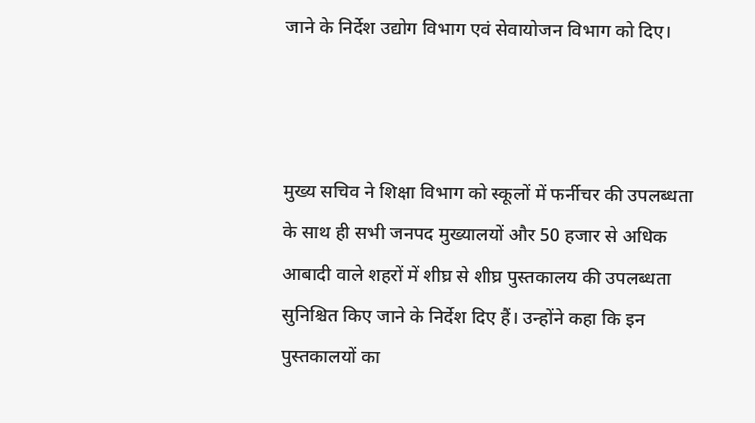जाने के निर्देश उद्योग विभाग एवं सेवायोजन विभाग को दिए।



मुख्य सचिव ने शिक्षा विभाग को स्कूलों में फर्नीचर की उपलब्धता के साथ ही सभी जनपद मुख्यालयों और 50 हजार से अधिक आबादी वाले शहरों में शीघ्र से शीघ्र पुस्तकालय की उपलब्धता सुनिश्चित किए जाने के निर्देश दिए हैं। उन्होंने कहा कि इन पुस्तकालयों का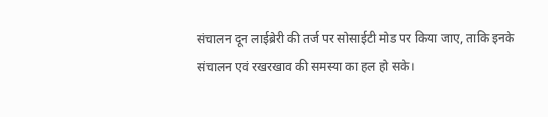संचालन दून लाईब्रेरी की तर्ज पर सोसाईटी मोड पर किया जाए, ताकि इनके संचालन एवं रखरखाव की समस्या का हल हो सके।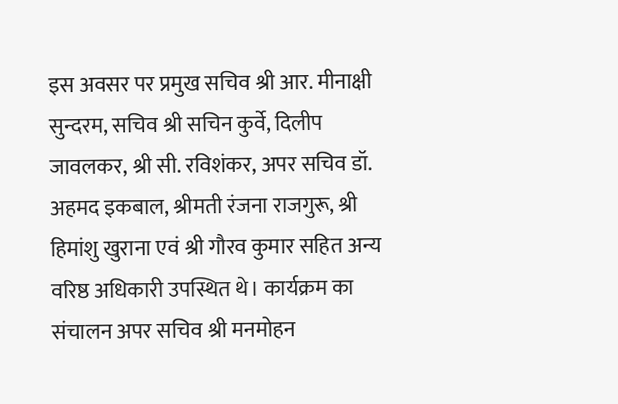इस अवसर पर प्रमुख सचिव श्री आर. मीनाक्षी सुन्दरम, सचिव श्री सचिन कुर्वे, दिलीप जावलकर, श्री सी. रविशंकर, अपर सचिव डॉ. अहमद इकबाल, श्रीमती रंजना राजगुरू, श्री हिमांशु खुराना एवं श्री गौरव कुमार सहित अन्य वरिष्ठ अधिकारी उपस्थित थे। कार्यक्रम का संचालन अपर सचिव श्री मनमोहन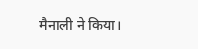मैनाली ने किया।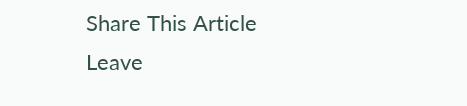Share This Article
Leave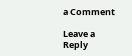a Comment

Leave a Reply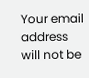Your email address will not be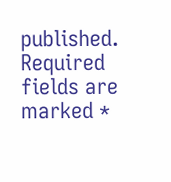published. Required fields are marked *